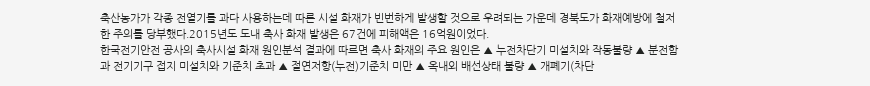축산농가가 각종 전열기를 과다 사용하는데 따른 시설 화재가 빈번하게 발생할 것으로 우려되는 가운데 경북도가 화재예방에 철저한 주의를 당부했다.2015년도 도내 축사 화재 발생은 67건에 피해액은 16억원이었다.
한국전기안전 공사의 축사시설 화재 원인분석 결과에 따르면 축사 화재의 주요 원인은 ▲ 누전차단기 미설치와 작동불량 ▲ 분전함과 전기기구 접지 미설치와 기준치 초과 ▲ 절연저항(누전)기준치 미만 ▲ 옥내외 배선상태 불량 ▲ 개폐기(차단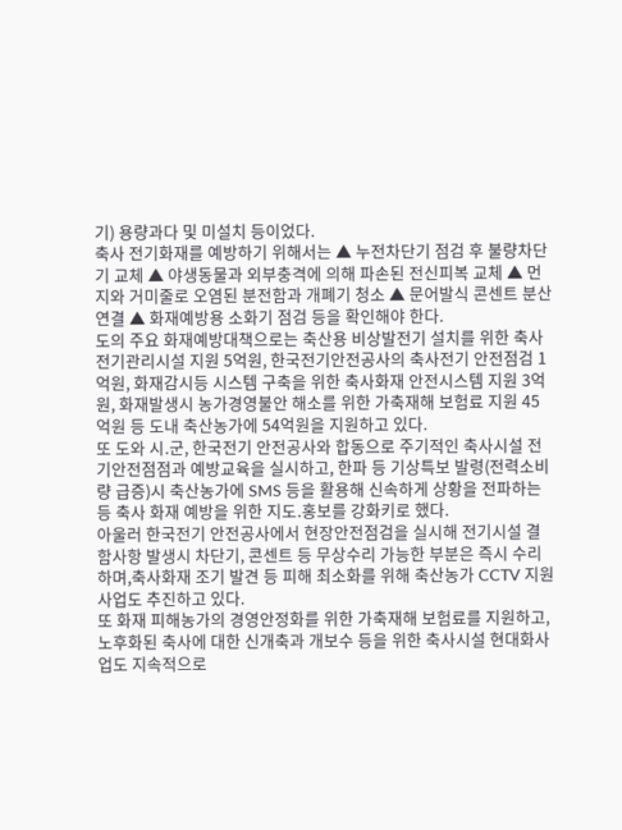기) 용량과다 및 미설치 등이었다.
축사 전기화재를 예방하기 위해서는 ▲ 누전차단기 점검 후 불량차단기 교체 ▲ 야생동물과 외부충격에 의해 파손된 전신피복 교체 ▲ 먼지와 거미줄로 오염된 분전함과 개폐기 청소 ▲ 문어발식 콘센트 분산연결 ▲ 화재예방용 소화기 점검 등을 확인해야 한다.
도의 주요 화재예방대책으로는 축산용 비상발전기 설치를 위한 축사전기관리시설 지원 5억원, 한국전기안전공사의 축사전기 안전점검 1억원, 화재감시등 시스템 구축을 위한 축사화재 안전시스템 지원 3억원, 화재발생시 농가경영불안 해소를 위한 가축재해 보험료 지원 45억원 등 도내 축산농가에 54억원을 지원하고 있다.
또 도와 시․군, 한국전기 안전공사와 합동으로 주기적인 축사시설 전기안전점점과 예방교육을 실시하고, 한파 등 기상특보 발령(전력소비량 급증)시 축산농가에 SMS 등을 활용해 신속하게 상황을 전파하는 등 축사 화재 예방을 위한 지도․홍보를 강화키로 했다.
아울러 한국전기 안전공사에서 현장안전점검을 실시해 전기시설 결함사항 발생시 차단기, 콘센트 등 무상수리 가능한 부분은 즉시 수리하며,축사화재 조기 발견 등 피해 최소화를 위해 축산농가 CCTV 지원사업도 추진하고 있다.
또 화재 피해농가의 경영안정화를 위한 가축재해 보험료를 지원하고, 노후화된 축사에 대한 신개축과 개보수 등을 위한 축사시설 현대화사업도 지속적으로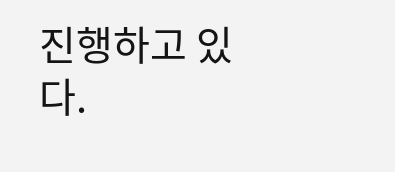진행하고 있다.